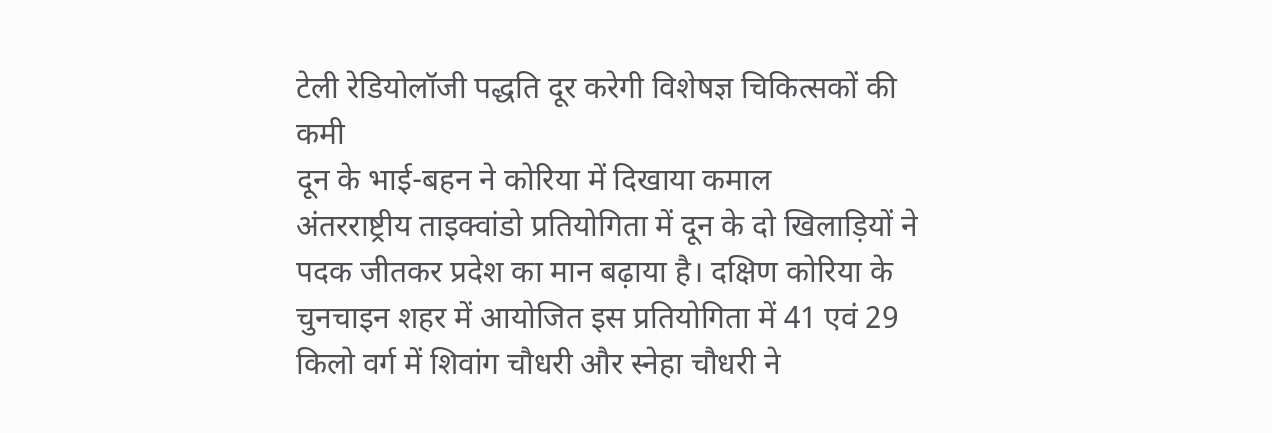टेली रेडियोलॉजी पद्धति दूर करेगी विशेषज्ञ चिकित्सकों की कमी
दून के भाई-बहन ने कोरिया में दिखाया कमाल
अंतरराष्ट्रीय ताइक्वांडो प्रतियोगिता में दून के दो खिलाड़ियों ने पदक जीतकर प्रदेश का मान बढ़ाया है। दक्षिण कोरिया के चुनचाइन शहर में आयोजित इस प्रतियोगिता में 41 एवं 29 किलो वर्ग में शिवांग चौधरी और स्नेहा चौधरी ने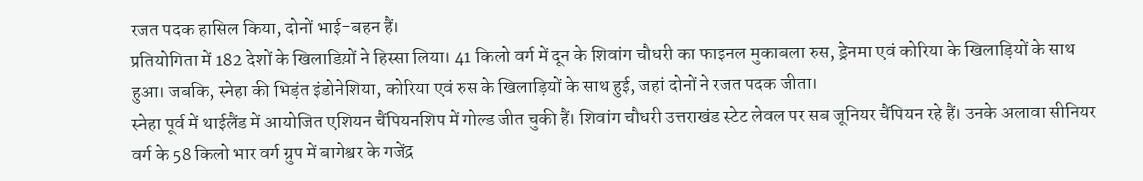रजत पदक हासिल किया, दोनों भाई-बहन हैं।
प्रतियोगिता में 182 देशों के खिलाडिय़ों ने हिस्सा लिया। 41 किलो वर्ग में दून के शिवांग चौधरी का फाइनल मुकाबला रुस, ड्रेनमा एवं कोरिया के खिलाड़ियों के साथ हुआ। जबकि, स्नेहा की भिड़ंत इंडोनेशिया, कोरिया एवं रुस के खिलाड़ियों के साथ हुई, जहां दोनों ने रजत पदक जीता।
स्नेहा पूर्व में थाईलैंड में आयोजित एशियन चैंपियनशिप में गोल्ड जीत चुकी हैं। शिवांग चौधरी उत्तराखंड स्टेट लेवल पर सब जूनियर चैंपियन रहे हैं। उनके अलावा सीनियर वर्ग के 58 किलो भार वर्ग ग्रुप में बागेश्वर के गजेंद्र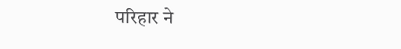परिहार ने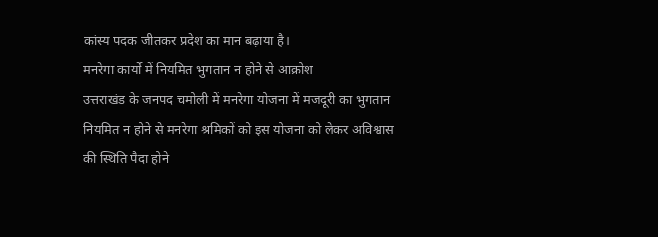कांस्य पदक जीतकर प्रदेश का मान बढ़ाया है।
मनरेगा कार्यो में नियमित भुगतान न होने से आक्रोश
उत्तराखंड के जनपद चमोली में मनरेगा योजना में मजदूरी का भुगतान नियमित न होने से मनरेगा श्रमिकों को इस योजना को लेकर अविश्वास की स्थिति पैदा होने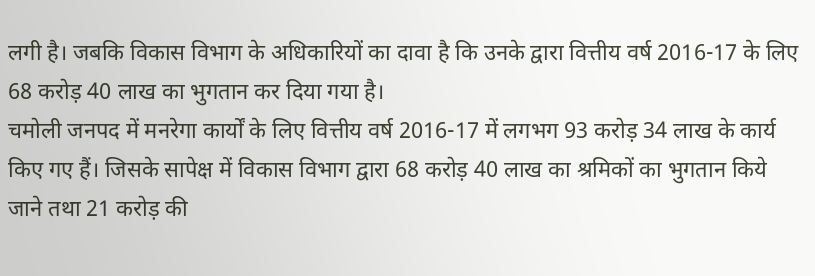लगी है। जबकि विकास विभाग के अधिकारियों का दावा है कि उनके द्वारा वित्तीय वर्ष 2016-17 के लिए 68 करोड़ 40 लाख का भुगतान कर दिया गया है।
चमोली जनपद में मनरेगा कार्यों के लिए वित्तीय वर्ष 2016-17 में लगभग 93 करोड़ 34 लाख के कार्य किए गए हैं। जिसके सापेक्ष में विकास विभाग द्वारा 68 करोड़ 40 लाख का श्रमिकों का भुगतान किये जाने तथा 21 करोड़ की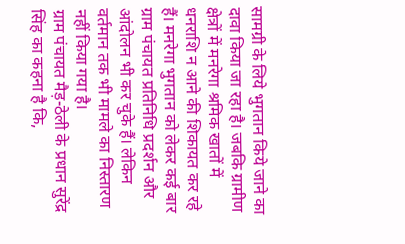सामग्री के लिये भुगतान किये जाने का दावा किया जा रहा है। जबकि ग्रामीण क्षेत्रों में मनरेगा श्रमिक खातों में धनराशि न आने की शिकायत कर रहे हैं। मनरेगा भुगतान को लेकर कई बार ग्राम पंचायत प्रतिनिधि प्रदर्शन और आंदोलन भी कर चुके हैं। लेकिन वर्तमान तक भी मामले का निस्तारण नहीं किया गया है।
ग्राम पंचायत मैड़-ठेली के प्रधान सुरेंद्र सिंह का कहना है कि,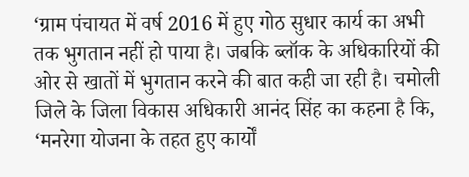‘ग्राम पंचायत में वर्ष 2016 में हुए गोठ सुधार कार्य का अभी तक भुगतान नहीं हो पाया है। जबकि ब्लॉक के अधिकारियों की ओर से खातों में भुगतान करने की बात कही जा रही है। चमोली जिले के जिला विकास अधिकारी आनंद सिंह का कहना है कि, ‘मनरेगा योजना के तहत हुए कार्यों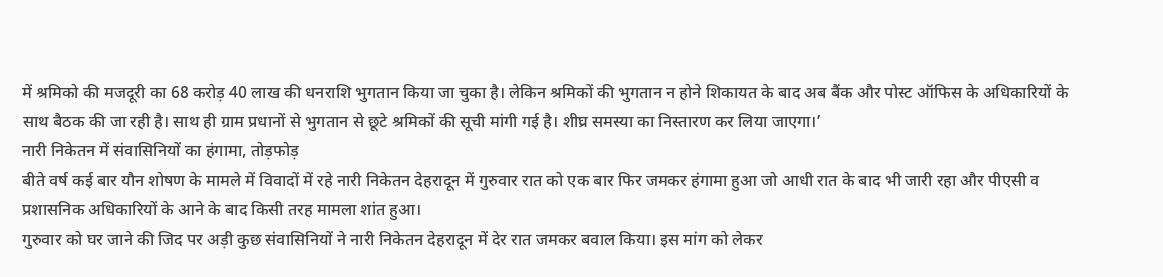में श्रमिको की मजदूरी का 68 करोड़ 40 लाख की धनराशि भुगतान किया जा चुका है। लेकिन श्रमिकों की भुगतान न होने शिकायत के बाद अब बैंक और पोस्ट ऑफिस के अधिकारियों के साथ बैठक की जा रही है। साथ ही ग्राम प्रधानों से भुगतान से छूटे श्रमिकों की सूची मांगी गई है। शीघ्र समस्या का निस्तारण कर लिया जाएगा।’
नारी निकेतन में संवासिनियों का हंगामा, तोड़फोड़
बीते वर्ष कई बार यौन शोषण के मामले में विवादों में रहे नारी निकेतन देहरादून में गुरुवार रात को एक बार फिर जमकर हंगामा हुआ जो आधी रात के बाद भी जारी रहा और पीएसी व प्रशासनिक अधिकारियों के आने के बाद किसी तरह मामला शांत हुआ।
गुरुवार को घर जाने की जिद पर अड़ी कुछ संवासिनियों ने नारी निकेतन देहरादून में देर रात जमकर बवाल किया। इस मांग को लेकर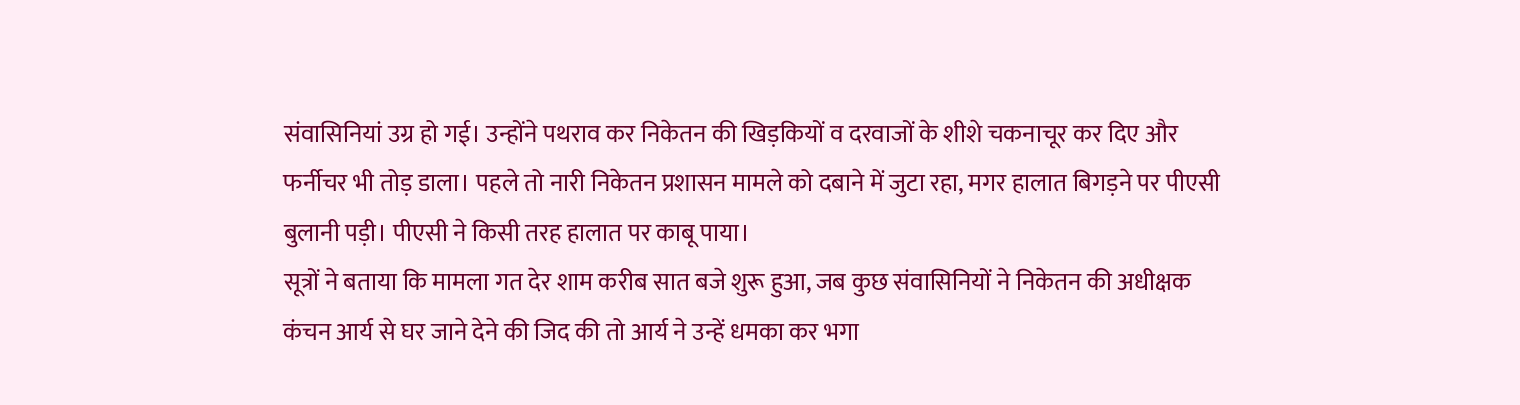संवासिनियां उग्र हो गई। उन्होंने पथराव कर निकेतन की खिड़कियों व दरवाजों के शीशे चकनाचूर कर दिए और फर्नीचर भी तोड़ डाला। पहले तो नारी निकेतन प्रशासन मामले को दबाने में जुटा रहा, मगर हालात बिगड़ने पर पीएसी बुलानी पड़ी। पीएसी ने किसी तरह हालात पर काबू पाया।
सूत्रों ने बताया कि मामला गत देर शाम करीब सात बजे शुरू हुआ, जब कुछ संवासिनियों ने निकेतन की अधीक्षक कंचन आर्य से घर जाने देने की जिद की तो आर्य ने उन्हें धमका कर भगा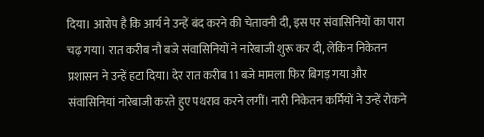दिया। आरोप है कि आर्य ने उन्हें बंद करने की चेतावनी दी, इस पर संवासिनियों का पारा चढ़ गया। रात करीब नौ बजे संवासिनियों ने नारेबाजी शुरू कर दी, लेकिन निकेतन प्रशासन ने उन्हें हटा दिया। देर रात करीब 11 बजे मामला फिर बिगड़ गया और संवासिनियां नारेबाजी करते हुए पथराव करने लगीं। नारी निकेतन कर्मियों ने उन्हें रोकने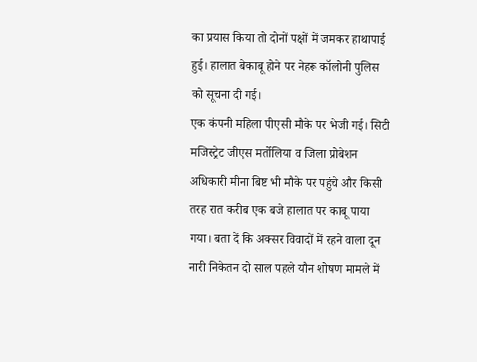का प्रयास किया तो दोनों पक्षों में जमकर हाथापाई हुई। हालात बेकाबू होने पर नेहरू कॉलोनी पुलिस को सूचना दी गई।
एक कंपनी महिला पीएसी मौके पर भेजी गई। सिटी मजिस्ट्रेट जीएस मर्तोलिया व जिला प्रोबेशन अधिकारी मीना बिष्ट भी मौके पर पहुंचे और किसी तरह रात करीब एक बजे हालात पर काबू पाया गया। बता दें कि अक्सर विवादों में रहने वाला दून नारी निकेतन दो साल पहले यौन शोषण मामले में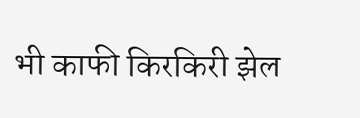भी काफी किरकिरी झेल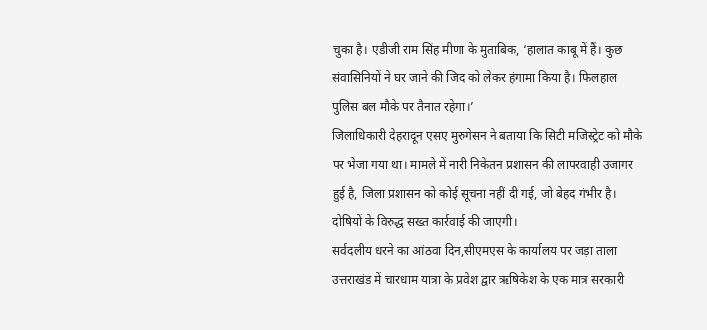चुका है। एडीजी राम सिंह मीणा के मुताबिक, ‘हालात काबू में हैं। कुछ संवासिनियों ने घर जाने की जिद को लेकर हंगामा किया है। फिलहाल पुलिस बल मौके पर तैनात रहेगा।’
जिलाधिकारी देहरादून एसए मुरुगेसन ने बताया कि सिटी मजिस्ट्रेट को मौके पर भेजा गया था। मामले में नारी निकेतन प्रशासन की लापरवाही उजागर हुई है, जिला प्रशासन को कोई सूचना नहीं दी गई, जो बेहद गंभीर है। दोषियों के विरुद्ध सख्त कार्रवाई की जाएगी।
सर्वदलीय धरने का आंठवा दिन,सीएमएस के कार्यालय पर जड़ा ताला
उत्तराखंड में चारधाम यात्रा के प्रवेश द्वार ऋषिकेश के एक मात्र सरकारी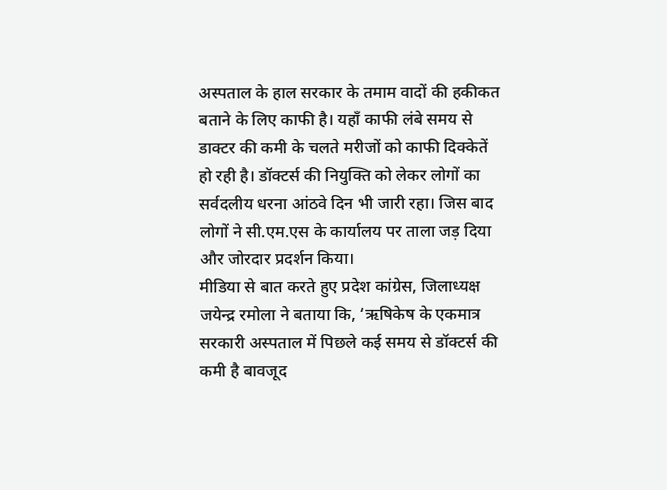अस्पताल के हाल सरकार के तमाम वादों की हकीकत बताने के लिए काफी है। यहाँ काफी लंबे समय से डाक्टर की कमी के चलते मरीजों को काफी दिक्केतें हो रही है। डॉक्टर्स की नियुक्ति को लेकर लोगों का सर्वदलीय धरना आंठवे दिन भी जारी रहा। जिस बाद लोगों ने सी.एम.एस के कार्यालय पर ताला जड़ दिया और जोरदार प्रदर्शन किया।
मीडिया से बात करते हुए प्रदेश कांग्रेस, जिलाध्यक्ष जयेन्द्र रमोला ने बताया कि, ‘ऋषिकेष के एकमात्र सरकारी अस्पताल में पिछले कई समय से डॉक्टर्स की कमी है बावजूद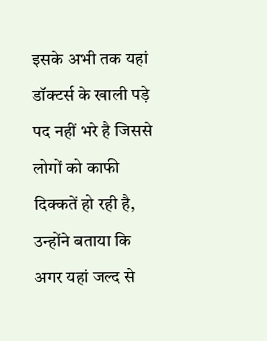इसके अभी तक यहां डॉक्टर्स के खाली पड़े पद नहीं भरे है जिससे लोगों को काफी दिक्कतें हो रही है, उन्होंने बताया कि अगर यहां जल्द से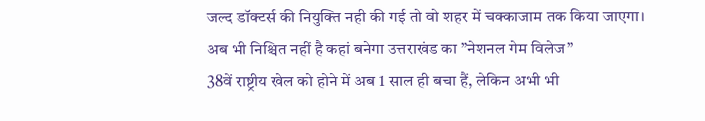जल्द डॉक्टर्स की नियुक्ति नही की गई तो वो शहर में चक्काजाम तक किया जाएगा।
अब भी निश्चित नहीं है कहां बनेगा उत्तराखंड का ”नेशनल गेम विलेज”
38वें राष्ट्रीय खेल को होने में अब 1 साल ही बचा हैं, लेकिन अभी भी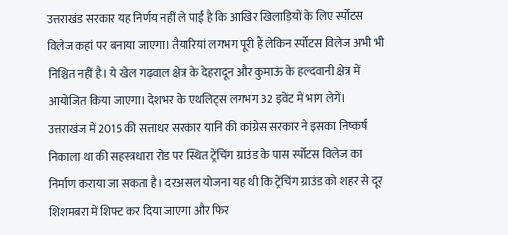उत्तराखंड सरकार यह निर्णय नहीं ले पाई है कि आखिर खिलाड़ियों के लिए र्स्पोटस विलेज कहां पर बनाया जाएगा। तैयारियां लगभग पूरी हैं लेकिन र्स्पोटस विलेज अभी भी निश्चित नहीं है। ये खेल गढ़वाल क्षेत्र के देहरादून और कुमाऊं के हल्दवानी क्षेत्र में आयोजित किया जाएगा। देशभर के एथलिट्स लगभग 32 इवेंट में भाग लेगें।
उत्तराखंज में 2015 की सत्ताधर सरकार यानि की कांग्रेस सरकार ने इसका निष्कर्ष निकाला था की सहस्त्रधारा रोड पर स्थित ट्रेंचिंग ग्राउंड के पास र्स्पोटस विलेज का निर्माण कराया जा सकता है। दरअसल योजना यह थी कि ट्रेंचिंग ग्राउंड को शहर से दूर शिशमबरा में शिफ्ट कर दिया जाएगा और फिर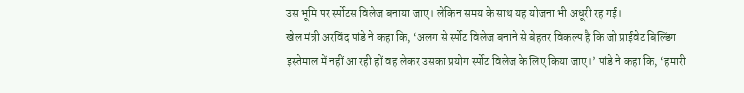उस भूमि पर र्स्पोटस विलेज बनाया जाए। लेकिन समय के साथ यह योजना भी अधूरी रह गई।
खेल मंत्री अरविंद पांडे ने कहा कि, ‘अलग से र्स्पोट विलेज बनाने से बेहतर विकल्प है कि जो प्राईवेट बिल्डिंग इस्तेमाल में नहीं आ रही हों वह लेकर उसका प्रयोग र्स्पोट विलेज के लिए किया जाए।’ पांडे ने कहा कि, ‘हमारी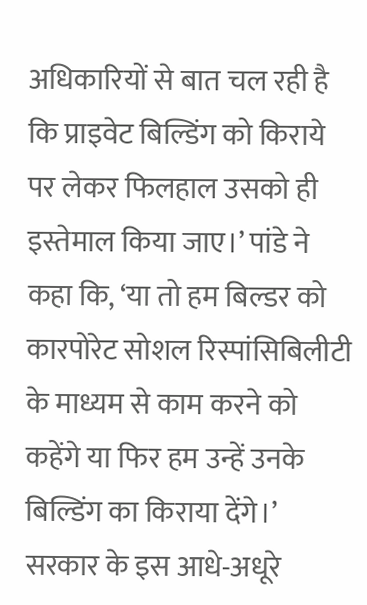अधिकारियों से बात चल रही है कि प्राइवेट बिल्डिंग को किराये पर लेकर फिलहाल उसको ही इस्तेमाल किया जाए।’ पांडे ने कहा कि, ‘या तो हम बिल्डर को कारपोरेट सोशल रिस्पांसिबिलीटी के माध्यम से काम करने को कहेंगे या फिर हम उन्हें उनके बिल्डिंग का किराया देंगे।’
सरकार के इस आधे-अधूरे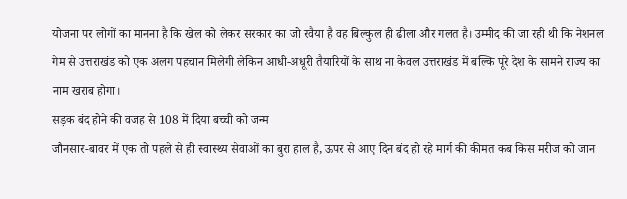योजना पर लोगों का मानना है कि खेल को लेकर सरकार का जो रवैया है वह बिल्कुल ही ढीला और गलत है। उम्मीद की जा रही थी कि नेशनल गेम से उत्तराखंड को एक अलग पहचान मिलेगी लेकिन आधी-अधूरी तैयारियों के साथ ना केवल उत्तराखंड में बल्कि पूरे देश के सामने राज्य का नाम खराब होगा।
सड़क बंद होने की वजह से 108 में दिया बच्ची को जन्म
जौनसार-बावर में एक तो पहले से ही स्वास्थ्य सेवाओं का बुरा हाल है, ऊपर से आए दिन बंद हो रहे मार्ग की कीमत कब किस मरीज को जान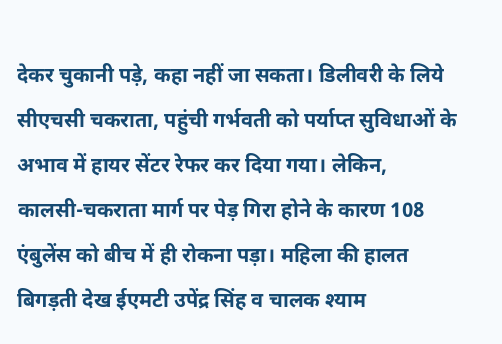देकर चुकानी पड़े, कहा नहीं जा सकता। डिलीवरी के लिये सीएचसी चकराता, पहुंची गर्भवती को पर्याप्त सुविधाओं के अभाव में हायर सेंटर रेफर कर दिया गया। लेकिन, कालसी-चकराता मार्ग पर पेड़ गिरा होने के कारण 108 एंबुलेंस को बीच में ही रोकना पड़ा। महिला की हालत बिगड़ती देख ईएमटी उपेंद्र सिंह व चालक श्याम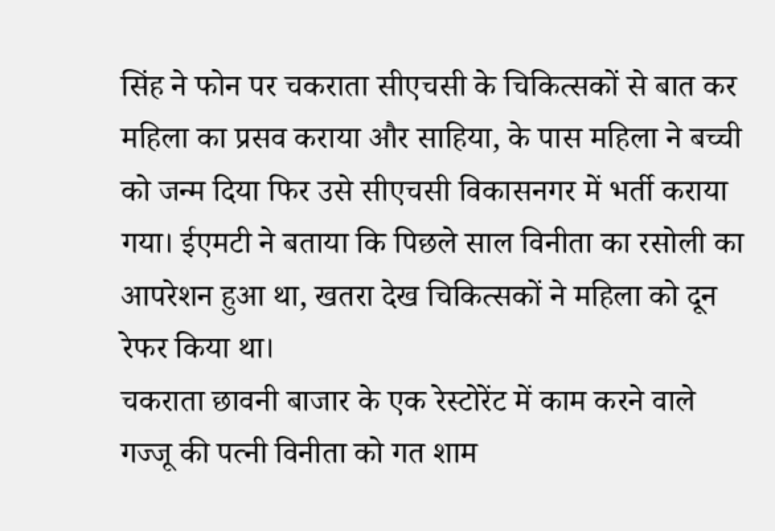सिंह ने फोन पर चकराता सीएचसी के चिकित्सकों से बात कर महिला का प्रसव कराया और साहिया, के पास महिला ने बच्ची को जन्म दिया फिर उसे सीएचसी विकासनगर में भर्ती कराया गया। ईएमटी ने बताया कि पिछले साल विनीता का रसोली का आपरेशन हुआ था, खतरा देख चिकित्सकों ने महिला को दून रेफर किया था।
चकराता छावनी बाजार के एक रेस्टोरेंट में काम करने वाले गज्जू की पत्नी विनीता को गत शाम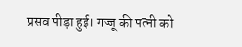प्रसव पीड़ा हुई। गज्जू की पत्नी को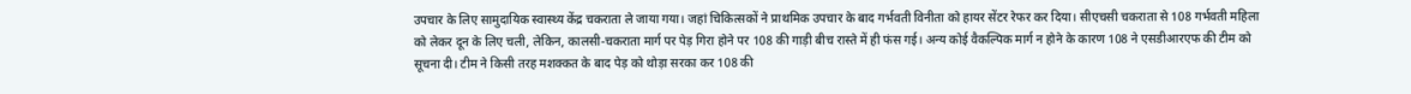उपचार के लिए सामुदायिक स्वास्थ्य केंद्र चकराता ले जाया गया। जहां चिकित्सकों ने प्राथमिक उपचार के बाद गर्भवती विनीता को हायर सेंटर रेफर कर दिया। सीएचसी चकराता से 108 गर्भवती महिला को लेकर दून के लिए चली, लेकिन, कालसी-चकराता मार्ग पर पेड़ गिरा होने पर 108 की गाड़ी बीच रास्ते में ही फंस गई। अन्य कोई वैकल्पिक मार्ग न होने के कारण 108 ने एसडीआरएफ की टीम को सूचना दी। टीम ने किसी तरह मशक्कत के बाद पेड़ को थोड़ा सरका कर 108 की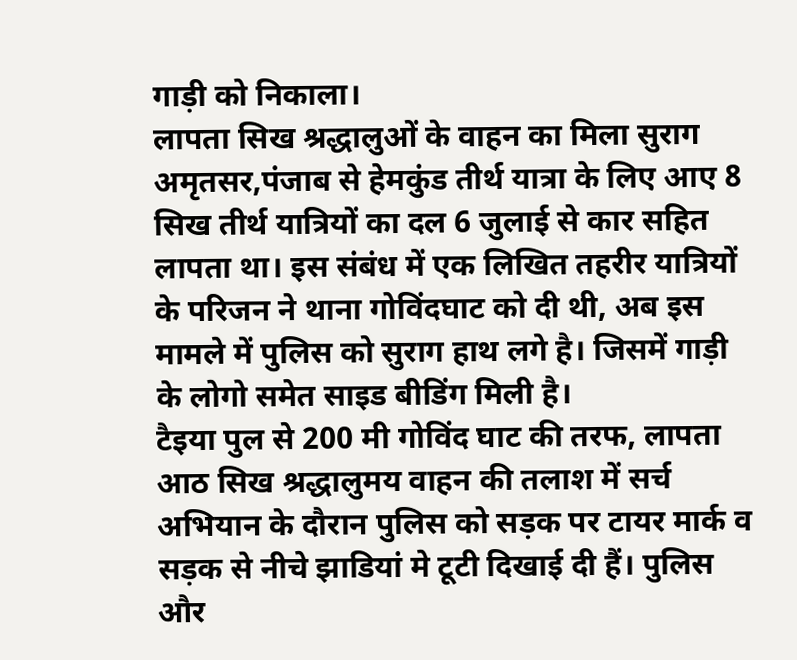गाड़ी को निकाला।
लापता सिख श्रद्धालुओं के वाहन का मिला सुराग
अमृतसर,पंजाब से हेमकुंड तीर्थ यात्रा के लिए आए 8 सिख तीर्थ यात्रियों का दल 6 जुलाई से कार सहित लापता था। इस संबंध में एक लिखित तहरीर यात्रियों के परिजन ने थाना गोविंदघाट को दी थी, अब इस मामले में पुलिस को सुराग हाथ लगे है। जिसमें गाड़ी के लोगो समेत साइड बीडिंग मिली है।
टैइया पुल से 200 मी गोविंद घाट की तरफ, लापता आठ सिख श्रद्धालुमय वाहन की तलाश में सर्च अभियान के दौरान पुलिस को सड़क पर टायर मार्क व सड़क से नीचे झाडियां मे टूटी दिखाई दी हैं। पुलिस और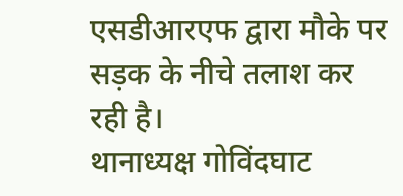एसडीआरएफ द्वारा मौके पर सड़क के नीचे तलाश कर रही है।
थानाध्यक्ष गोविंदघाट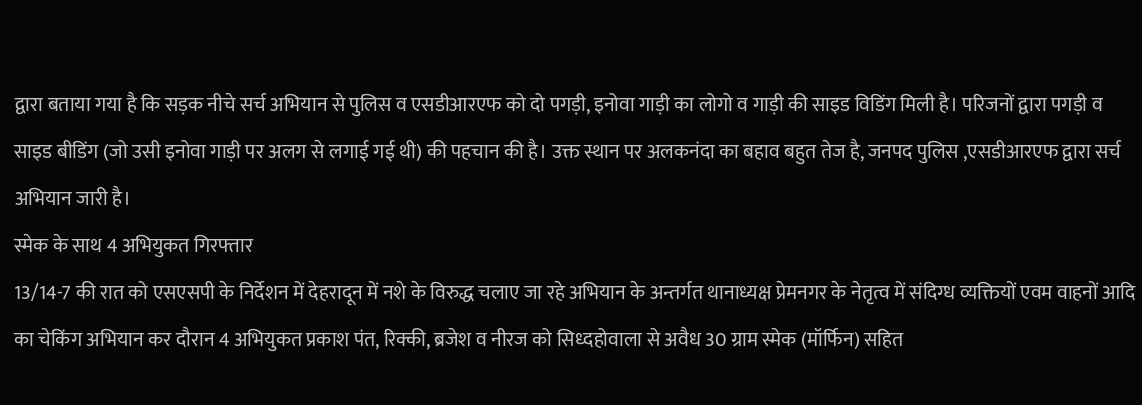द्वारा बताया गया है कि सड़क नीचे सर्च अभियान से पुलिस व एसडीआरएफ को दो पगड़ी, इनोवा गाड़ी का लोगो व गाड़ी की साइड विडिंग मिली है। परिजनों द्वारा पगड़ी व साइड बीडिंग (जो उसी इनोवा गाड़ी पर अलग से लगाई गई थी) की पहचान की है। उक्त स्थान पर अलकनंदा का बहाव बहुत तेज है, जनपद पुलिस ,एसडीआरएफ द्वारा सर्च अभियान जारी है।
स्मेक के साथ 4 अभियुकत गिरफ्तार
13/14-7 की रात को एसएसपी के निर्देशन में देहरादून में नशे के विरुद्ध चलाए जा रहे अभियान के अन्तर्गत थानाध्यक्ष प्रेमनगर के नेतृत्व में संदिग्ध व्यक्तियों एवम वाहनों आदि का चेकिंग अभियान कर दौरान 4 अभियुकत प्रकाश पंत, रिक्की, ब्रजेश व नीरज को सिध्दहोवाला से अवैध 30 ग्राम स्मेक (मॉर्फिन) सहित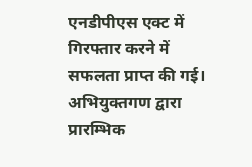एनडीपीएस एक्ट में गिरफ्तार करने में सफलता प्राप्त की गई।
अभियुक्तगण द्वारा प्रारम्भिक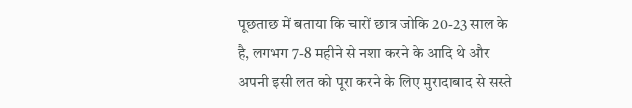पूछताछ में बताया कि चारों छात्र जोकि 20-23 साल के है, लगभग 7-8 महीने से नशा करने के आदि थे और अपनी इसी लत को पूरा करने के लिए मुरादाबाद से सस्ते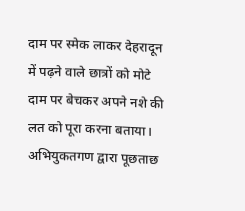दाम पर स्मेक लाकर देहरादून में पढ़ने वाले छात्रों को मोटे दाम पर बेचकर अपने नशे की लत को पूरा करना बताया।
अभियुकतगण द्वारा पूछताछ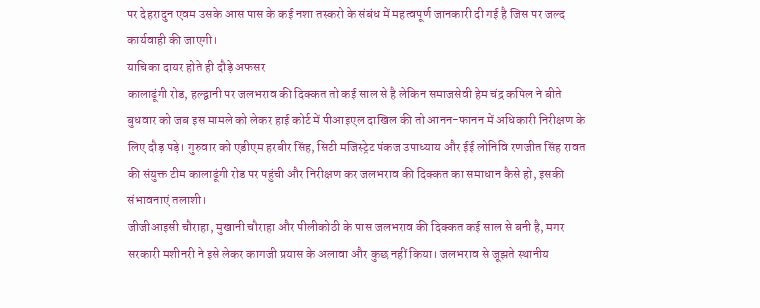पर देहरादुन एवम उसके आस पास के कई नशा तस्करो के संबंध में महत्वपूर्ण जानकारी दी गई है जिस पर जल्द कार्यवाही की जाएगी।
याचिका दायर होते ही दौड़े अफसर
कालाढूंगी रोड, हल्द्वानी पर जलभराव की दिक्कत तो कई साल से है लेकिन समाजसेवी हेम चंद्र कपिल ने बीते बुधवार को जब इस मामले को लेकर हाई कोर्ट में पीआइएल दाखिल की तो आनन-फानन में अधिकारी निरीक्षण के लिए दौड़ पड़े। गुरुवार को एडीएम हरबीर सिंह, सिटी मजिस्ट्रेट पंकज उपाध्याय और ईई लोनिवि रणजीत सिंह रावत की संयुक्त टीम कालाढूंगी रोड पर पहुंची और निरीक्षण कर जलभराव की दिक्कत का समाधान कैसे हो, इसकी संभावनाएं तलाशी।
जीजीआइसी चौराहा, मुखानी चौराहा और पीलीकोठी के पास जलभराव की दिक्कत कई साल से बनी है, मगर सरकारी मशीनरी ने इसे लेकर कागजी प्रयास के अलावा और कुछ नहीं किया। जलभराव से जूझते स्थानीय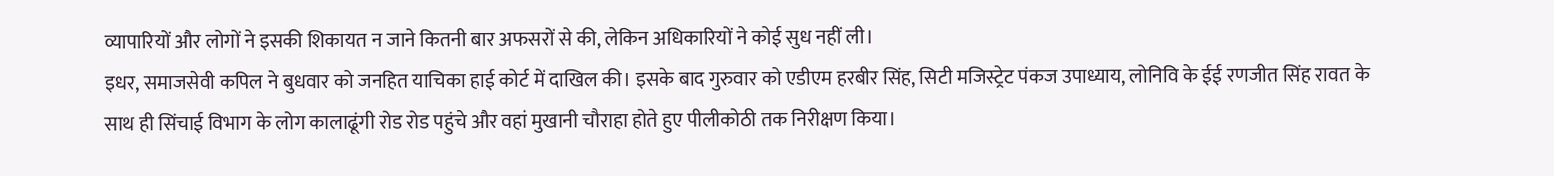व्यापारियों और लोगों ने इसकी शिकायत न जाने कितनी बार अफसरों से की, लेकिन अधिकारियों ने कोई सुध नहीं ली।
इधर, समाजसेवी कपिल ने बुधवार को जनहित याचिका हाई कोर्ट में दाखिल की। इसके बाद गुरुवार को एडीएम हरबीर सिंह, सिटी मजिस्ट्रेट पंकज उपाध्याय, लोनिवि के ईई रणजीत सिंह रावत के साथ ही सिंचाई विभाग के लोग कालाढूंगी रोड रोड पहुंचे और वहां मुखानी चौराहा होते हुए पीलीकोठी तक निरीक्षण किया।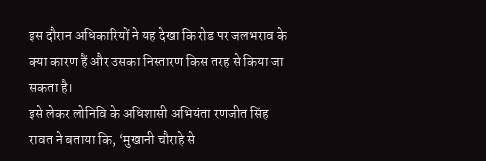इस दौरान अधिकारियों ने यह देखा कि रोड पर जलभराव के क्या कारण हैं और उसका निस्तारण किस तरह से किया जा सकता है।
इसे लेकर लोनिवि के अधिशासी अभियंता रणजीत सिंह रावत ने बताया कि, ‘मुखानी चौराहे से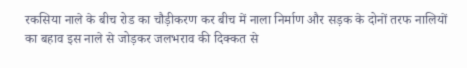रकसिया नाले के बीच रोड का चौड़ीकरण कर बीच में नाला निर्माण और सड़क के दोनों तरफ नालियों का बहाव इस नाले से जोड़कर जलभराव की दिक्कत से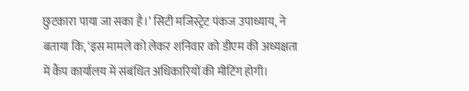छुटकारा पाया जा सका है।’ सिटी मजिस्ट्रेट पंकज उपाध्याय, ने बताया कि, ‘इस मामले को लेकर शनिवार को डीएम की अध्यक्षता में कैंप कार्यालय में संबंधित अधिकारियों की मीटिंग होगी।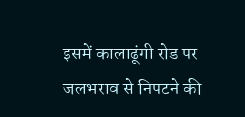इसमें कालाढूंगी रोड पर जलभराव से निपटने की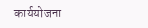कार्ययोजना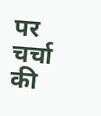पर चर्चा की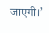जाएगी।’